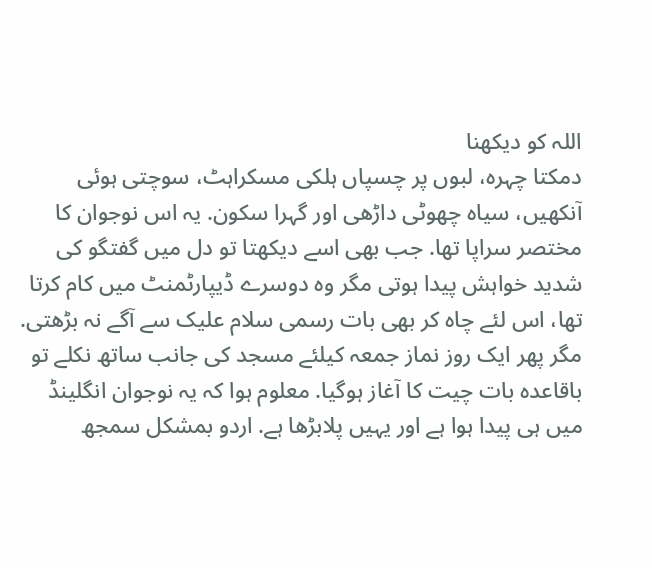اللہ کو دیکھنا
دمکتا چہرہ، لبوں پر چسپاں ہلکی مسکراہٹ، سوچتی ہوئی آنکھیں، سیاہ چھوٹی داڑھی اور گہرا سکون. یہ اس نوجوان کا مختصر سراپا تھا. جب بھی اسے دیکھتا تو دل میں گفتگو کی شدید خواہش پیدا ہوتی مگر وہ دوسرے ڈیپارٹمنٹ میں کام کرتا تھا، اس لئے چاہ کر بھی بات رسمی سلام علیک سے آگے نہ بڑھتی. مگر پھر ایک روز نماز جمعہ کیلئے مسجد کی جانب ساتھ نکلے تو باقاعدہ بات چیت کا آغاز ہوگیا. معلوم ہوا کہ یہ نوجوان انگلینڈ میں ہی پیدا ہوا ہے اور یہیں پلابڑھا ہے. اردو بمشکل سمجھ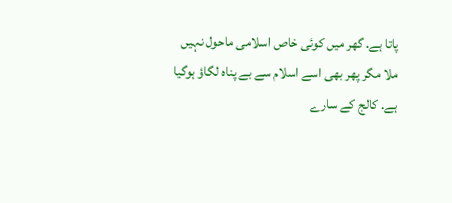پاتا ہے. گھر میں کوئی خاص اسلامی ماحول نہیں ملا مگر پھر بھی اسے اسلام سے بے پناہ لگاؤ ہوگیا ہے. کالج کے سارے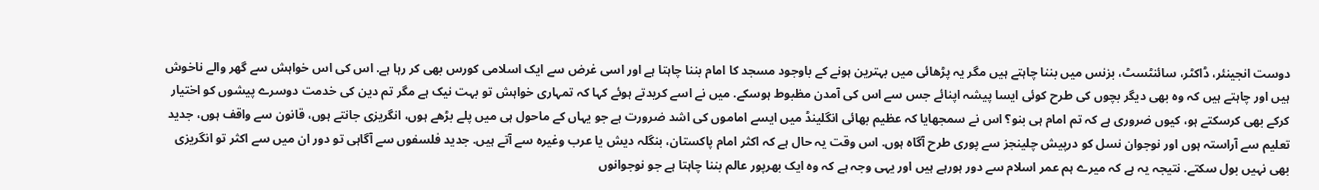دوست انجینئر، ڈاکٹر، سائنٹسٹ، بزنس میں بننا چاہتے ہیں مگر یہ پڑھائی میں بہترین ہونے کے باوجود مسجد کا امام بننا چاہتا ہے اور اسی غرض سے ایک اسلامی کورس بھی کر رہا ہے. اس کی اس خواہش سے گھر والے ناخوش ہیں اور چاہتے ہیں کہ وہ بھی دیگر بچوں کی طرح کوئی ایسا پیشہ اپنائے جس سے اس کی آمدن مظبوط ہوسکے. میں نے اسے کریدتے ہوئے کہا کہ تمہاری خواہش تو بہت نیک ہے مگر تم دین کی خدمت دوسرے پیشوں کو اختیار کرکے بھی کرسکتے ہو، کیوں ضروری ہے کہ تم امام ہی بنو؟ اس نے سمجھایا کہ عظیم بھائی انگلینڈ میں ایسے اماموں کی اشد ضرورت ہے جو یہاں کے ماحول ہی میں پلے بڑھے ہوں، انگریزی جانتے ہوں، قانون سے واقف ہوں، جدید تعلیم سے آراستہ ہوں اور نوجوان نسل کو درپیش چلینجز سے پوری طرح آگاہ ہوں. اس وقت یہ حال ہے کہ اکثر امام پاکستان، بنگلہ دیش یا عرب وغیرہ سے آتے ہیں. جدید فلسفوں سے آگاہی تو دور ان میں سے اکثر تو انگریزی بھی نہیں بول سکتے. نتیجہ یہ ہے کہ میرے ہم عمر اسلام سے دور ہورہے ہیں اور یہی وجہ ہے کہ وہ ایک بھرپور عالم بننا چاہتا ہے جو نوجوانوں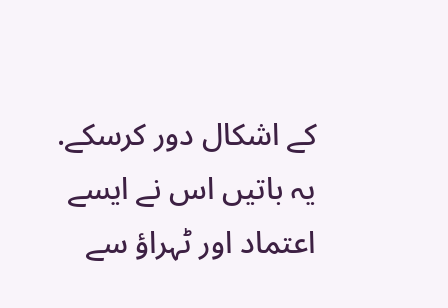کے اشکال دور کرسکے. یہ باتیں اس نے ایسے اعتماد اور ٹہراؤ سے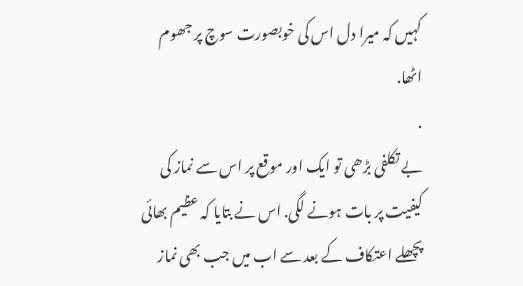کہیں کہ میرا دل اس کی خوبصورت سوچ پر جھوم اٹھا.
.
بے تکلفی بڑھی تو ایک اور موقع پر اس سے نماز کی کیفیت پر بات ہونے لگی. اس نے بتایا کہ عظیم بھائی پچھلے اعتکاف کے بعد سے اب میں جب بھی نماز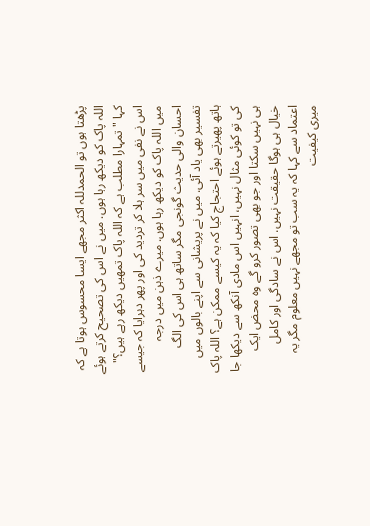پڑھتا ہوں تو الحمدللہ اکثر مجھے ایسا محسوس ہوتا ہے کہ اللہ پاک کو دیکھ رہا ہوں. میں نے اس کی تصحیح کرتے ہوئے کہا "تمہارا مطلب ہے کہ اللہ پاک تمھیں دیکھ رہے ہیں؟" اس نے نفی میں سر ہلا کر تردید کی اور پھر دہرایا کہ جیسے میں اللہ پاک کو دیکھ رہا ہوں. میرے ذہن میں درجہ احسان والی حدیث گونجی مگر ساتھ ہی اس کی الگ تفسیر بھی یاد آئی. میں نے پریشانی سے اپنے بالوں میں ہاتھ پھیرتے ہوئے احتجاج کیا کہ یہ کیسے ممکن ہے؟ اللہ پاک کی تو کوئی مثال نہیں، انہیں اس مادی آنکھ سے دیکھا جا ہی نہیں سکتا اور جو بھی تصور کرو گے وہ محض ایک خیال ہی ہوگا حقیقت نہیں. اس نے سادگی اور کامل اعتماد سے کہا کہ یہ سب تو مجھے نہیں معلوم مگر یہ میری کیفیت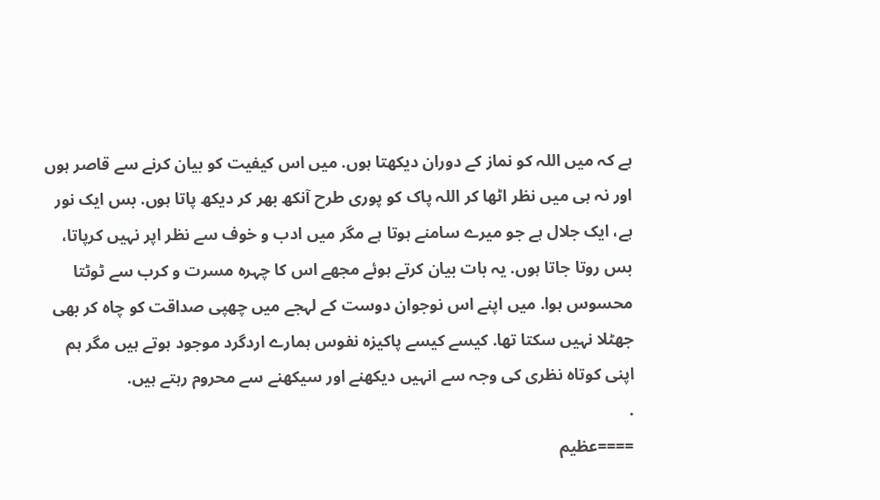ہے کہ میں اللہ کو نماز کے دوران دیکھتا ہوں. میں اس کیفیت کو بیان کرنے سے قاصر ہوں اور نہ ہی میں نظر اٹھا کر اللہ پاک کو پوری طرح آنکھ بھر کر دیکھ پاتا ہوں. بس ایک نور ہے، ایک جلال ہے جو میرے سامنے ہوتا ہے مگر میں ادب و خوف سے نظر اپر نہیں کرپاتا، بس روتا جاتا ہوں. یہ بات بیان کرتے ہوئے مجھے اس کا چہرہ مسرت و کرب سے ٹوٹتا محسوس ہوا. میں اپنے اس نوجوان دوست کے لہجے میں چھپی صداقت کو چاہ کر بھی جھٹلا نہیں سکتا تھا. کیسے کیسے پاکیزہ نفوس ہمارے اردگرد موجود ہوتے ہیں مگر ہم اپنی کوتاہ نظری کی وجہ سے انہیں دیکھنے اور سیکھنے سے محروم رہتے ہیں.
.
====عظیم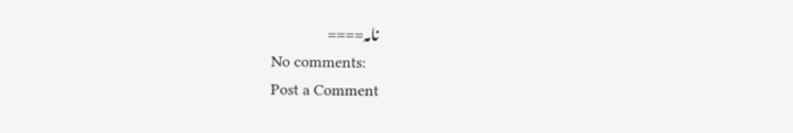نامہ====
No comments:
Post a Comment